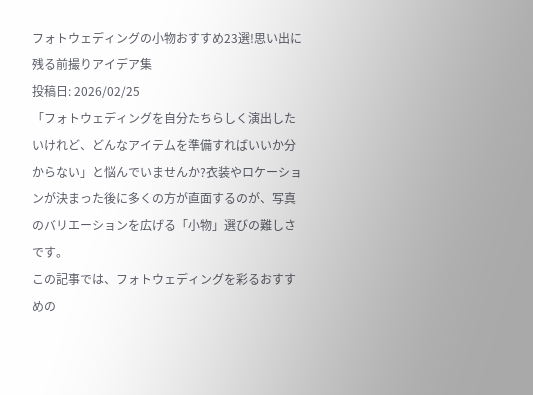フォトウェディングの小物おすすめ23選!思い出に残る前撮りアイデア集
投稿日: 2026/02/25
「フォトウェディングを自分たちらしく演出したいけれど、どんなアイテムを準備すればいいか分からない」と悩んでいませんか?衣装やロケーションが決まった後に多くの方が直面するのが、写真のバリエーションを広げる「小物」選びの難しさです。
この記事では、フォトウェディングを彩るおすすめの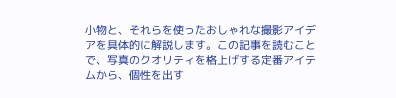小物と、それらを使ったおしゃれな撮影アイデアを具体的に解説します。この記事を読むことで、写真のクオリティを格上げする定番アイテムから、個性を出す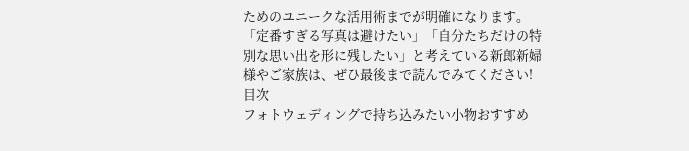ためのユニークな活用術までが明確になります。
「定番すぎる写真は避けたい」「自分たちだけの特別な思い出を形に残したい」と考えている新郎新婦様やご家族は、ぜひ最後まで読んでみてください!
目次
フォトウェディングで持ち込みたい小物おすすめ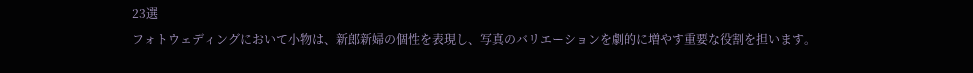23選
フォトウェディングにおいて小物は、新郎新婦の個性を表現し、写真のバリエーションを劇的に増やす重要な役割を担います。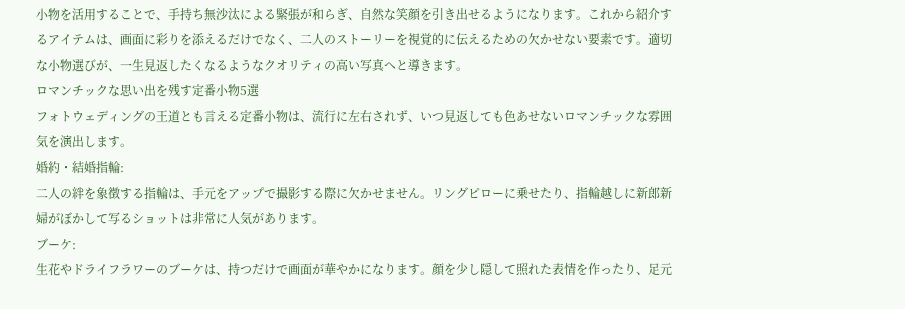小物を活用することで、手持ち無沙汰による緊張が和らぎ、自然な笑顔を引き出せるようになります。これから紹介するアイテムは、画面に彩りを添えるだけでなく、二人のストーリーを視覚的に伝えるための欠かせない要素です。適切な小物選びが、一生見返したくなるようなクオリティの高い写真へと導きます。
ロマンチックな思い出を残す定番小物5選
フォトウェディングの王道とも言える定番小物は、流行に左右されず、いつ見返しても色あせないロマンチックな雰囲気を演出します。
婚約・結婚指輪:
二人の絆を象徴する指輪は、手元をアップで撮影する際に欠かせません。リングピローに乗せたり、指輪越しに新郎新婦がぼかして写るショットは非常に人気があります。
ブーケ:
生花やドライフラワーのブーケは、持つだけで画面が華やかになります。顔を少し隠して照れた表情を作ったり、足元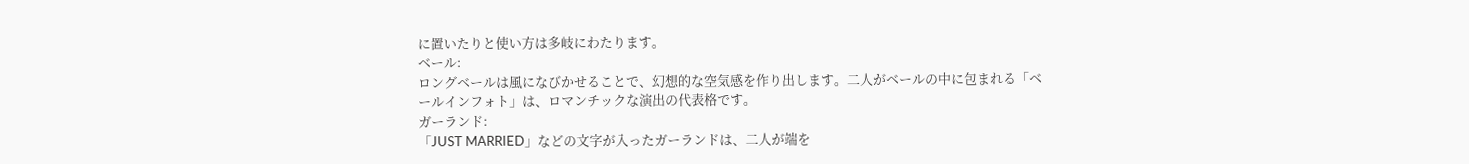に置いたりと使い方は多岐にわたります。
ベール:
ロングベールは風になびかせることで、幻想的な空気感を作り出します。二人がベールの中に包まれる「ベールインフォト」は、ロマンチックな演出の代表格です。
ガーランド:
「JUST MARRIED」などの文字が入ったガーランドは、二人が端を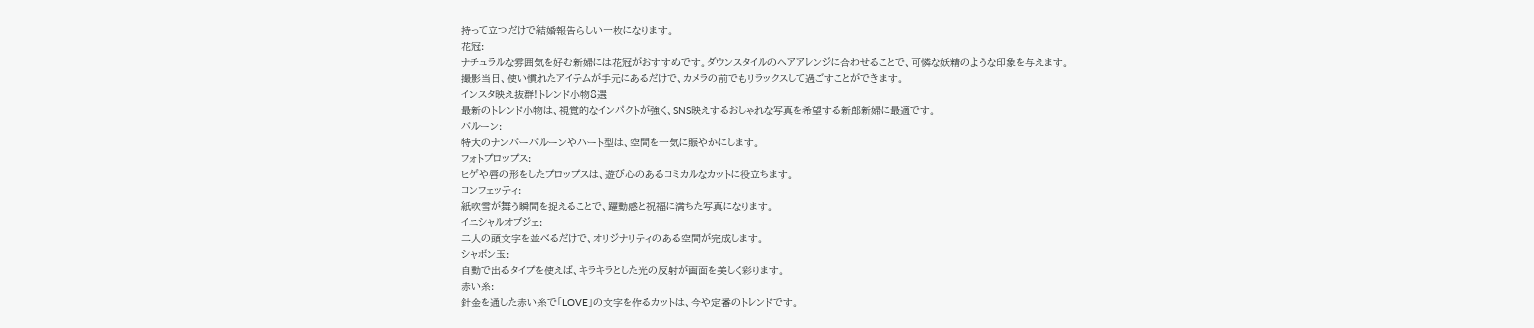持って立つだけで結婚報告らしい一枚になります。
花冠:
ナチュラルな雰囲気を好む新婦には花冠がおすすめです。ダウンスタイルのヘアアレンジに合わせることで、可憐な妖精のような印象を与えます。
撮影当日、使い慣れたアイテムが手元にあるだけで、カメラの前でもリラックスして過ごすことができます。
インスタ映え抜群!トレンド小物8選
最新のトレンド小物は、視覚的なインパクトが強く、SNS映えするおしゃれな写真を希望する新郎新婦に最適です。
バルーン:
特大のナンバーバルーンやハート型は、空間を一気に賑やかにします。
フォトプロップス:
ヒゲや唇の形をしたプロップスは、遊び心のあるコミカルなカットに役立ちます。
コンフェッティ:
紙吹雪が舞う瞬間を捉えることで、躍動感と祝福に満ちた写真になります。
イニシャルオブジェ:
二人の頭文字を並べるだけで、オリジナリティのある空間が完成します。
シャボン玉:
自動で出るタイプを使えば、キラキラとした光の反射が画面を美しく彩ります。
赤い糸:
針金を通した赤い糸で「LOVE」の文字を作るカットは、今や定番のトレンドです。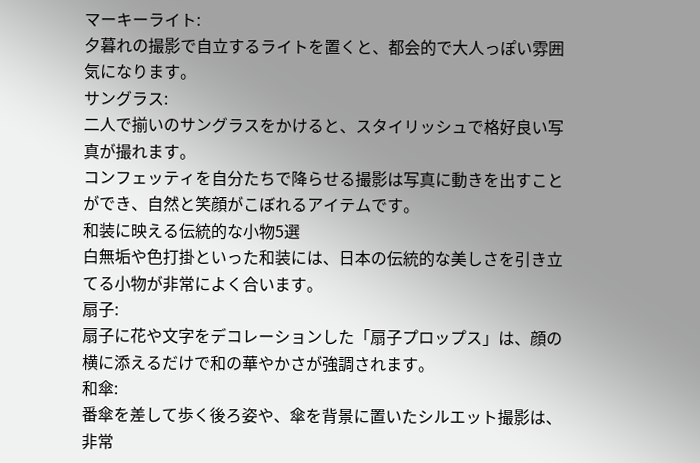マーキーライト:
夕暮れの撮影で自立するライトを置くと、都会的で大人っぽい雰囲気になります。
サングラス:
二人で揃いのサングラスをかけると、スタイリッシュで格好良い写真が撮れます。
コンフェッティを自分たちで降らせる撮影は写真に動きを出すことができ、自然と笑顔がこぼれるアイテムです。
和装に映える伝統的な小物5選
白無垢や色打掛といった和装には、日本の伝統的な美しさを引き立てる小物が非常によく合います。
扇子:
扇子に花や文字をデコレーションした「扇子プロップス」は、顔の横に添えるだけで和の華やかさが強調されます。
和傘:
番傘を差して歩く後ろ姿や、傘を背景に置いたシルエット撮影は、非常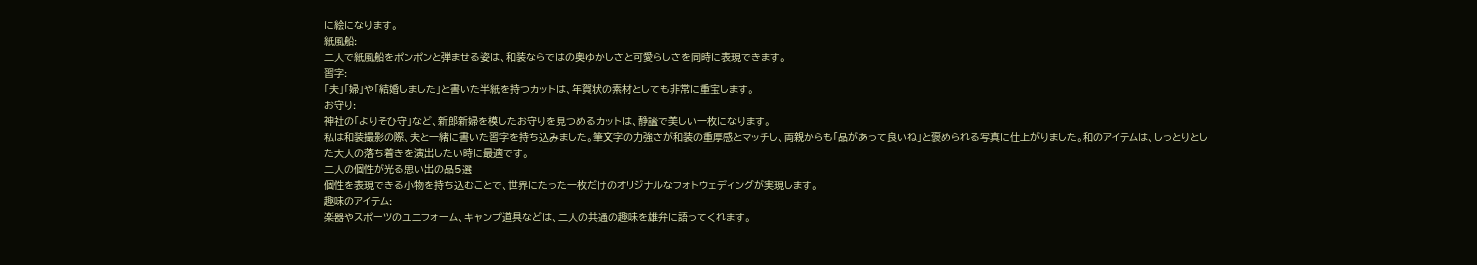に絵になります。
紙風船:
二人で紙風船をポンポンと弾ませる姿は、和装ならではの奥ゆかしさと可愛らしさを同時に表現できます。
習字:
「夫」「婦」や「結婚しました」と書いた半紙を持つカットは、年賀状の素材としても非常に重宝します。
お守り:
神社の「よりそひ守」など、新郎新婦を模したお守りを見つめるカットは、静謐で美しい一枚になります。
私は和装撮影の際、夫と一緒に書いた習字を持ち込みました。筆文字の力強さが和装の重厚感とマッチし、両親からも「品があって良いね」と褒められる写真に仕上がりました。和のアイテムは、しっとりとした大人の落ち着きを演出したい時に最適です。
二人の個性が光る思い出の品5選
個性を表現できる小物を持ち込むことで、世界にたった一枚だけのオリジナルなフォトウェディングが実現します。
趣味のアイテム:
楽器やスポーツのユニフォーム、キャンプ道具などは、二人の共通の趣味を雄弁に語ってくれます。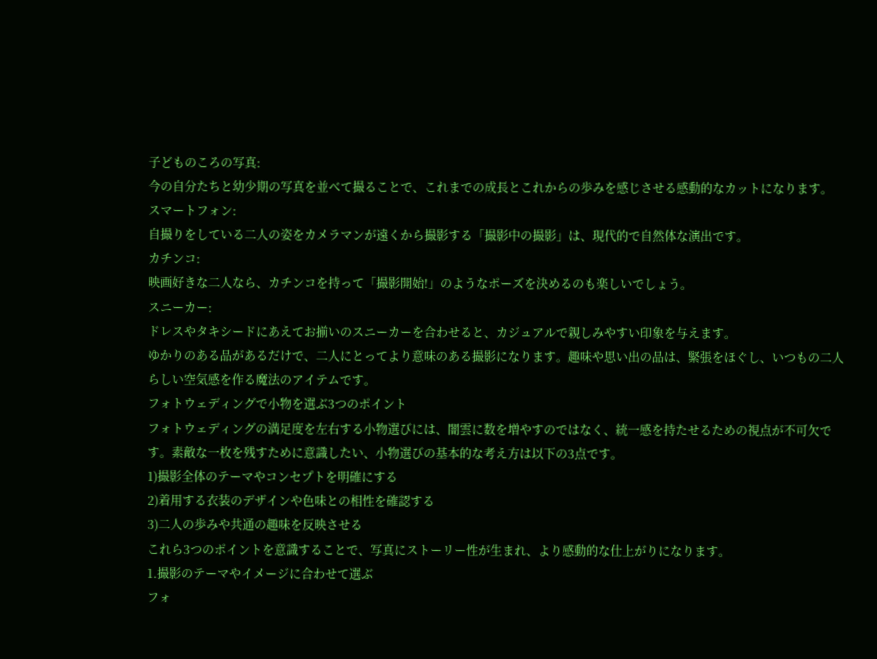子どものころの写真:
今の自分たちと幼少期の写真を並べて撮ることで、これまでの成長とこれからの歩みを感じさせる感動的なカットになります。
スマートフォン:
自撮りをしている二人の姿をカメラマンが遠くから撮影する「撮影中の撮影」は、現代的で自然体な演出です。
カチンコ:
映画好きな二人なら、カチンコを持って「撮影開始!」のようなポーズを決めるのも楽しいでしょう。
スニーカー:
ドレスやタキシードにあえてお揃いのスニーカーを合わせると、カジュアルで親しみやすい印象を与えます。
ゆかりのある品があるだけで、二人にとってより意味のある撮影になります。趣味や思い出の品は、緊張をほぐし、いつもの二人らしい空気感を作る魔法のアイテムです。
フォトウェディングで小物を選ぶ3つのポイント
フォトウェディングの満足度を左右する小物選びには、闇雲に数を増やすのではなく、統一感を持たせるための視点が不可欠です。素敵な一枚を残すために意識したい、小物選びの基本的な考え方は以下の3点です。
1)撮影全体のテーマやコンセプトを明確にする
2)着用する衣装のデザインや色味との相性を確認する
3)二人の歩みや共通の趣味を反映させる
これら3つのポイントを意識することで、写真にストーリー性が生まれ、より感動的な仕上がりになります。
1.撮影のテーマやイメージに合わせて選ぶ
フォ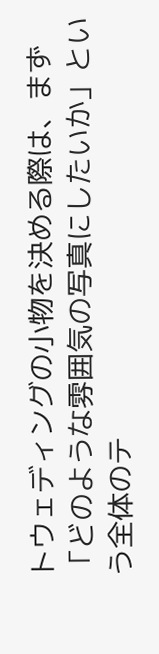トウェディングの小物を決める際は、まず「どのような雰囲気の写真にしたいか」という全体のテ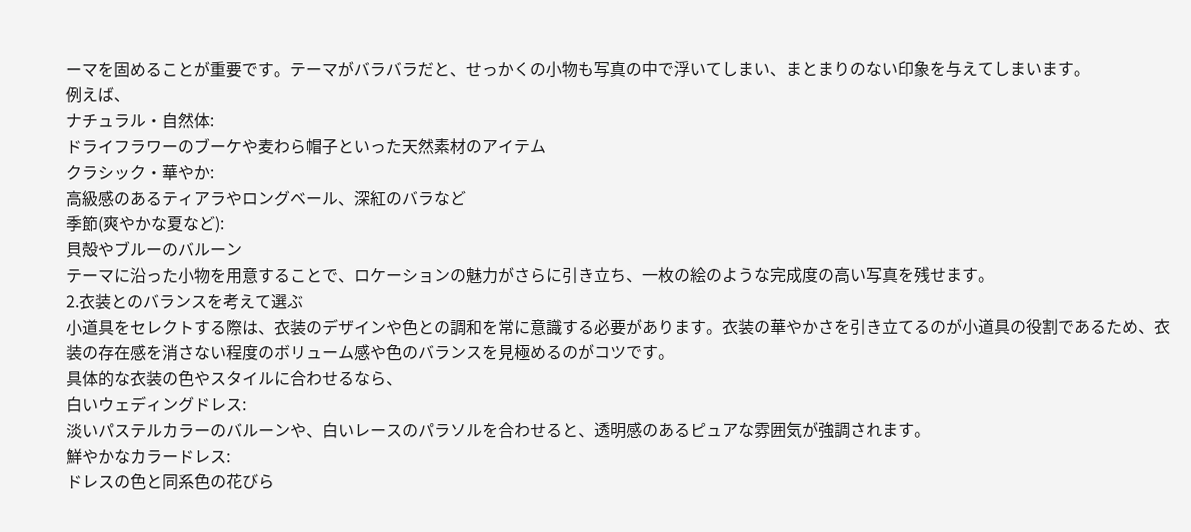ーマを固めることが重要です。テーマがバラバラだと、せっかくの小物も写真の中で浮いてしまい、まとまりのない印象を与えてしまいます。
例えば、
ナチュラル・自然体:
ドライフラワーのブーケや麦わら帽子といった天然素材のアイテム
クラシック・華やか:
高級感のあるティアラやロングベール、深紅のバラなど
季節(爽やかな夏など):
貝殻やブルーのバルーン
テーマに沿った小物を用意することで、ロケーションの魅力がさらに引き立ち、一枚の絵のような完成度の高い写真を残せます。
2.衣装とのバランスを考えて選ぶ
小道具をセレクトする際は、衣装のデザインや色との調和を常に意識する必要があります。衣装の華やかさを引き立てるのが小道具の役割であるため、衣装の存在感を消さない程度のボリューム感や色のバランスを見極めるのがコツです。
具体的な衣装の色やスタイルに合わせるなら、
白いウェディングドレス:
淡いパステルカラーのバルーンや、白いレースのパラソルを合わせると、透明感のあるピュアな雰囲気が強調されます。
鮮やかなカラードレス:
ドレスの色と同系色の花びら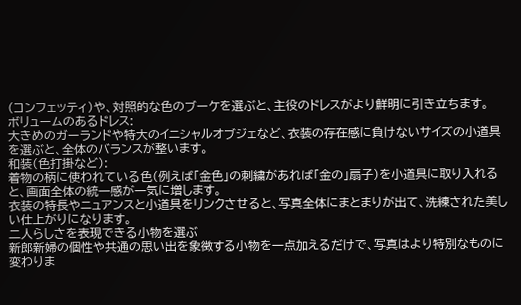(コンフェッティ)や、対照的な色のブーケを選ぶと、主役のドレスがより鮮明に引き立ちます。
ボリュームのあるドレス:
大きめのガーランドや特大のイニシャルオブジェなど、衣装の存在感に負けないサイズの小道具を選ぶと、全体のバランスが整います。
和装(色打掛など):
着物の柄に使われている色(例えば「金色」の刺繍があれば「金の」扇子)を小道具に取り入れると、画面全体の統一感が一気に増します。
衣装の特長やニュアンスと小道具をリンクさせると、写真全体にまとまりが出て、洗練された美しい仕上がりになります。
二人らしさを表現できる小物を選ぶ
新郎新婦の個性や共通の思い出を象徴する小物を一点加えるだけで、写真はより特別なものに変わりま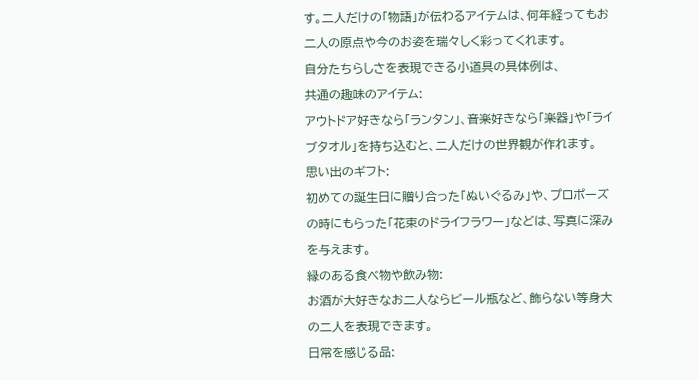す。二人だけの「物語」が伝わるアイテムは、何年経ってもお二人の原点や今のお姿を瑞々しく彩ってくれます。
自分たちらしさを表現できる小道具の具体例は、
共通の趣味のアイテム:
アウトドア好きなら「ランタン」、音楽好きなら「楽器」や「ライブタオル」を持ち込むと、二人だけの世界観が作れます。
思い出のギフト:
初めての誕生日に贈り合った「ぬいぐるみ」や、プロポーズの時にもらった「花束のドライフラワー」などは、写真に深みを与えます。
縁のある食べ物や飲み物:
お酒が大好きなお二人ならビール瓶など、飾らない等身大の二人を表現できます。
日常を感じる品: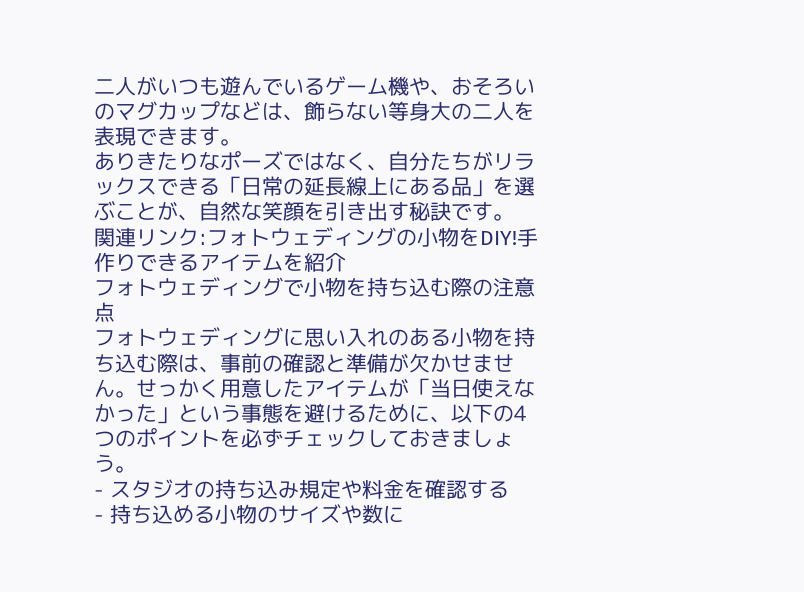二人がいつも遊んでいるゲーム機や、おそろいのマグカップなどは、飾らない等身大の二人を表現できます。
ありきたりなポーズではなく、自分たちがリラックスできる「日常の延長線上にある品」を選ぶことが、自然な笑顔を引き出す秘訣です。
関連リンク:フォトウェディングの小物をDIY!手作りできるアイテムを紹介
フォトウェディングで小物を持ち込む際の注意点
フォトウェディングに思い入れのある小物を持ち込む際は、事前の確認と準備が欠かせません。せっかく用意したアイテムが「当日使えなかった」という事態を避けるために、以下の4つのポイントを必ずチェックしておきましょう。
- スタジオの持ち込み規定や料金を確認する
- 持ち込める小物のサイズや数に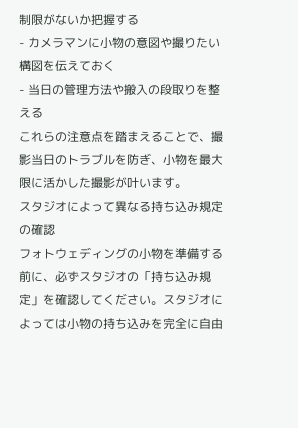制限がないか把握する
- カメラマンに小物の意図や撮りたい構図を伝えておく
- 当日の管理方法や搬入の段取りを整える
これらの注意点を踏まえることで、撮影当日のトラブルを防ぎ、小物を最大限に活かした撮影が叶います。
スタジオによって異なる持ち込み規定の確認
フォトウェディングの小物を準備する前に、必ずスタジオの「持ち込み規定」を確認してください。スタジオによっては小物の持ち込みを完全に自由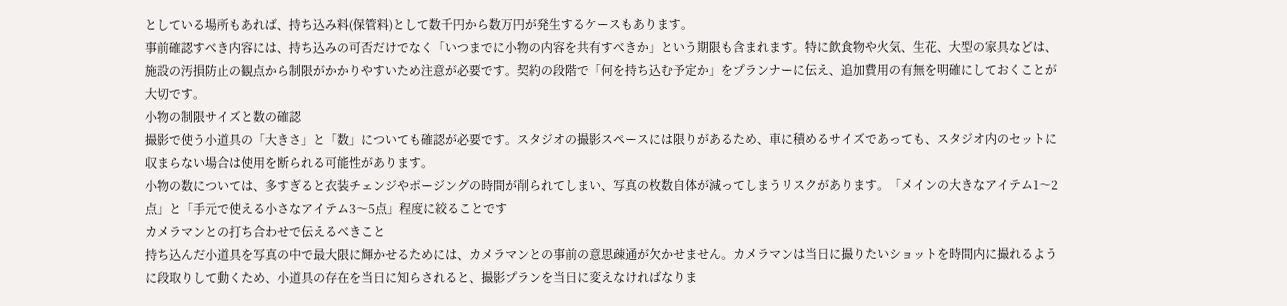としている場所もあれば、持ち込み料(保管料)として数千円から数万円が発生するケースもあります。
事前確認すべき内容には、持ち込みの可否だけでなく「いつまでに小物の内容を共有すべきか」という期限も含まれます。特に飲食物や火気、生花、大型の家具などは、施設の汚損防止の観点から制限がかかりやすいため注意が必要です。契約の段階で「何を持ち込む予定か」をプランナーに伝え、追加費用の有無を明確にしておくことが大切です。
小物の制限サイズと数の確認
撮影で使う小道具の「大きさ」と「数」についても確認が必要です。スタジオの撮影スペースには限りがあるため、車に積めるサイズであっても、スタジオ内のセットに収まらない場合は使用を断られる可能性があります。
小物の数については、多すぎると衣装チェンジやポージングの時間が削られてしまい、写真の枚数自体が減ってしまうリスクがあります。「メインの大きなアイテム1〜2点」と「手元で使える小さなアイテム3〜5点」程度に絞ることです
カメラマンとの打ち合わせで伝えるべきこと
持ち込んだ小道具を写真の中で最大限に輝かせるためには、カメラマンとの事前の意思疎通が欠かせません。カメラマンは当日に撮りたいショットを時間内に撮れるように段取りして動くため、小道具の存在を当日に知らされると、撮影プランを当日に変えなければなりま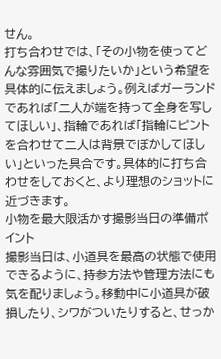せん。
打ち合わせでは、「その小物を使ってどんな雰囲気で撮りたいか」という希望を具体的に伝えましょう。例えばガーランドであれば「二人が端を持って全身を写してほしい」、指輪であれば「指輪にピントを合わせて二人は背景でぼかしてほしい」といった具合です。具体的に打ち合わせをしておくと、より理想のショットに近づきます。
小物を最大限活かす撮影当日の準備ポイント
撮影当日は、小道具を最高の状態で使用できるように、持参方法や管理方法にも気を配りましょう。移動中に小道具が破損したり、シワがついたりすると、せっか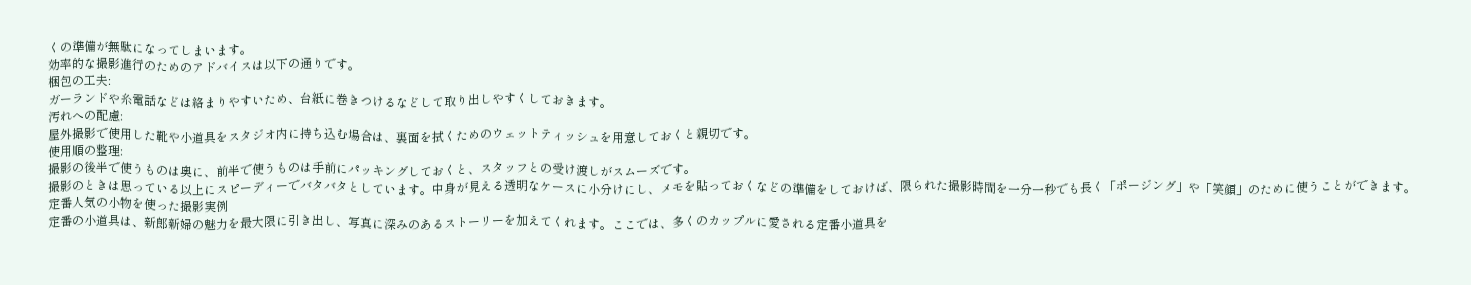くの準備が無駄になってしまいます。
効率的な撮影進行のためのアドバイスは以下の通りです。
梱包の工夫:
ガーランドや糸電話などは絡まりやすいため、台紙に巻きつけるなどして取り出しやすくしておきます。
汚れへの配慮:
屋外撮影で使用した靴や小道具をスタジオ内に持ち込む場合は、裏面を拭くためのウェットティッシュを用意しておくと親切です。
使用順の整理:
撮影の後半で使うものは奥に、前半で使うものは手前にパッキングしておくと、スタッフとの受け渡しがスムーズです。
撮影のときは思っている以上にスピーディーでバタバタとしています。中身が見える透明なケースに小分けにし、メモを貼っておくなどの準備をしておけば、限られた撮影時間を一分一秒でも長く「ポージング」や「笑顔」のために使うことができます。
定番人気の小物を使った撮影実例
定番の小道具は、新郎新婦の魅力を最大限に引き出し、写真に深みのあるストーリーを加えてくれます。ここでは、多くのカップルに愛される定番小道具を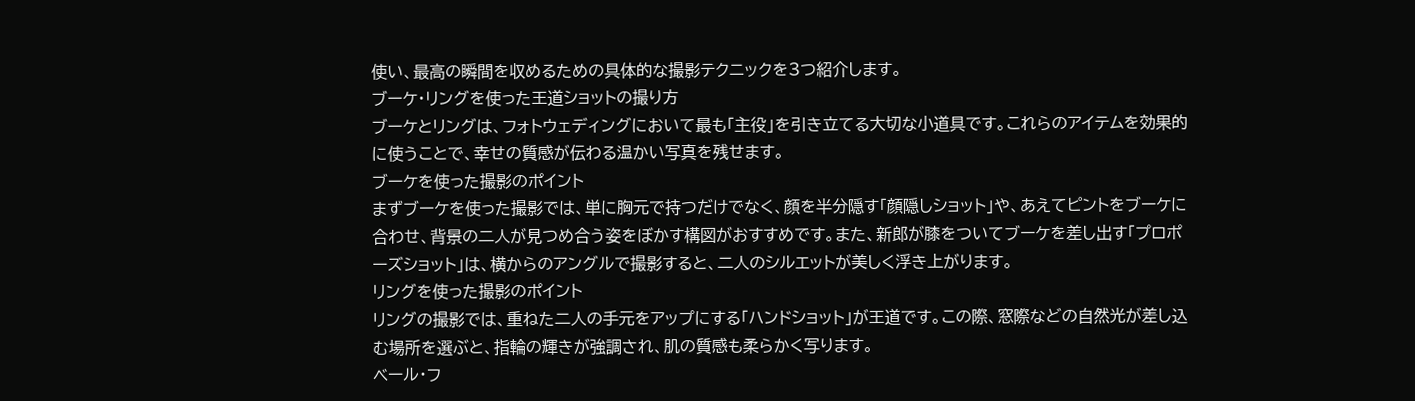使い、最高の瞬間を収めるための具体的な撮影テクニックを3つ紹介します。
ブーケ・リングを使った王道ショットの撮り方
ブーケとリングは、フォトウェディングにおいて最も「主役」を引き立てる大切な小道具です。これらのアイテムを効果的に使うことで、幸せの質感が伝わる温かい写真を残せます。
ブーケを使った撮影のポイント
まずブーケを使った撮影では、単に胸元で持つだけでなく、顔を半分隠す「顔隠しショット」や、あえてピントをブーケに合わせ、背景の二人が見つめ合う姿をぼかす構図がおすすめです。また、新郎が膝をついてブーケを差し出す「プロポーズショット」は、横からのアングルで撮影すると、二人のシルエットが美しく浮き上がります。
リングを使った撮影のポイント
リングの撮影では、重ねた二人の手元をアップにする「ハンドショット」が王道です。この際、窓際などの自然光が差し込む場所を選ぶと、指輪の輝きが強調され、肌の質感も柔らかく写ります。
ベール・フ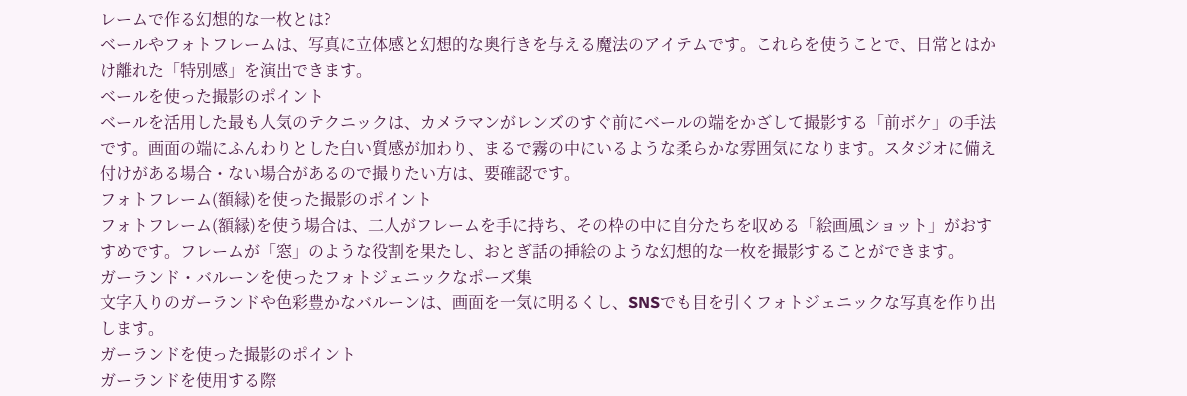レームで作る幻想的な一枚とは?
ベールやフォトフレームは、写真に立体感と幻想的な奥行きを与える魔法のアイテムです。これらを使うことで、日常とはかけ離れた「特別感」を演出できます。
ベールを使った撮影のポイント
ベールを活用した最も人気のテクニックは、カメラマンがレンズのすぐ前にベールの端をかざして撮影する「前ボケ」の手法です。画面の端にふんわりとした白い質感が加わり、まるで霧の中にいるような柔らかな雰囲気になります。スタジオに備え付けがある場合・ない場合があるので撮りたい方は、要確認です。
フォトフレーム(額縁)を使った撮影のポイント
フォトフレーム(額縁)を使う場合は、二人がフレームを手に持ち、その枠の中に自分たちを収める「絵画風ショット」がおすすめです。フレームが「窓」のような役割を果たし、おとぎ話の挿絵のような幻想的な一枚を撮影することができます。
ガーランド・バルーンを使ったフォトジェニックなポーズ集
文字入りのガーランドや色彩豊かなバルーンは、画面を一気に明るくし、SNSでも目を引くフォトジェニックな写真を作り出します。
ガーランドを使った撮影のポイント
ガーランドを使用する際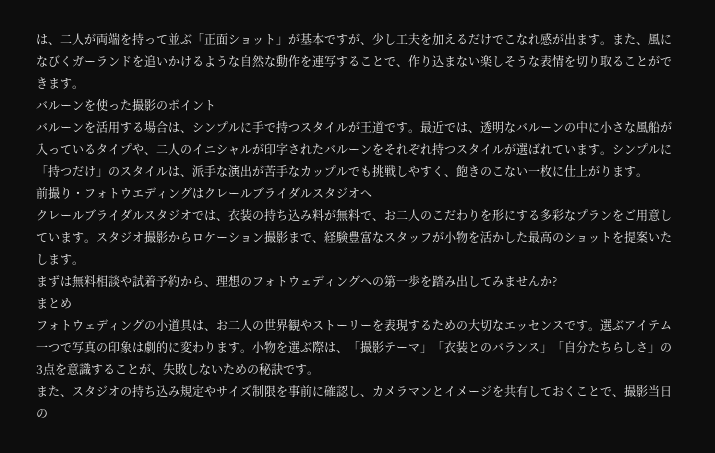は、二人が両端を持って並ぶ「正面ショット」が基本ですが、少し工夫を加えるだけでこなれ感が出ます。また、風になびくガーランドを追いかけるような自然な動作を連写することで、作り込まない楽しそうな表情を切り取ることができます。
バルーンを使った撮影のポイント
バルーンを活用する場合は、シンプルに手で持つスタイルが王道です。最近では、透明なバルーンの中に小さな風船が入っているタイプや、二人のイニシャルが印字されたバルーンをそれぞれ持つスタイルが選ばれています。シンプルに「持つだけ」のスタイルは、派手な演出が苦手なカップルでも挑戦しやすく、飽きのこない一枚に仕上がります。
前撮り・フォトウエディングはクレールブライダルスタジオへ
クレールブライダルスタジオでは、衣装の持ち込み料が無料で、お二人のこだわりを形にする多彩なプランをご用意しています。スタジオ撮影からロケーション撮影まで、経験豊富なスタッフが小物を活かした最高のショットを提案いたします。
まずは無料相談や試着予約から、理想のフォトウェディングへの第一歩を踏み出してみませんか?
まとめ
フォトウェディングの小道具は、お二人の世界観やストーリーを表現するための大切なエッセンスです。選ぶアイテム一つで写真の印象は劇的に変わります。小物を選ぶ際は、「撮影テーマ」「衣装とのバランス」「自分たちらしさ」の3点を意識することが、失敗しないための秘訣です。
また、スタジオの持ち込み規定やサイズ制限を事前に確認し、カメラマンとイメージを共有しておくことで、撮影当日の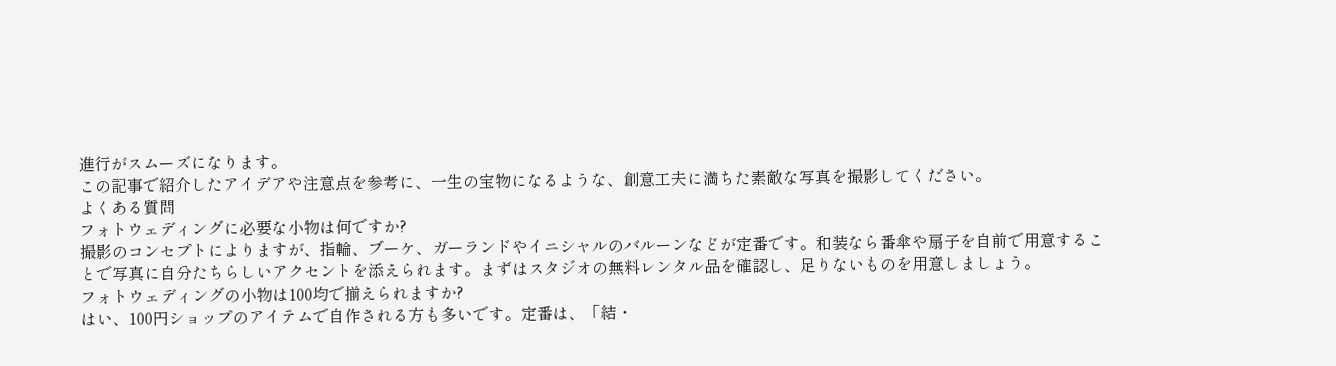進行がスムーズになります。
この記事で紹介したアイデアや注意点を参考に、一生の宝物になるような、創意工夫に満ちた素敵な写真を撮影してください。
よくある質問
フォトウェディングに必要な小物は何ですか?
撮影のコンセプトによりますが、指輪、ブーケ、ガーランドやイニシャルのバルーンなどが定番です。和装なら番傘や扇子を自前で用意することで写真に自分たちらしいアクセントを添えられます。まずはスタジオの無料レンタル品を確認し、足りないものを用意しましょう。
フォトウェディングの小物は100均で揃えられますか?
はい、100円ショップのアイテムで自作される方も多いです。定番は、「結・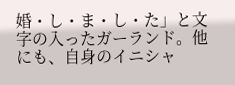婚・し・ま・し・た」と文字の入ったガーランド。他にも、自身のイニシャ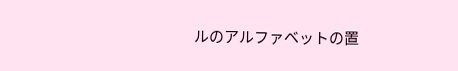ルのアルファベットの置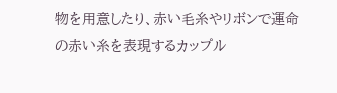物を用意したり、赤い毛糸やリボンで運命の赤い糸を表現するカップル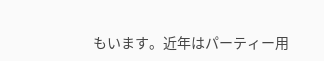もいます。近年はパーティー用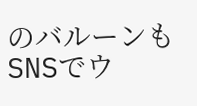のバルーンもSNSでウ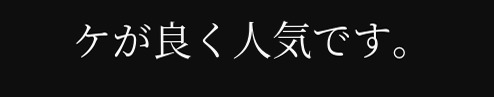ケが良く人気です。